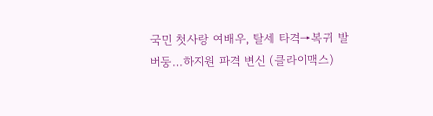국민 첫사랑 여배우, 탈세 타격→복귀 발버둥…하지원 파격 변신 (클라이맥스)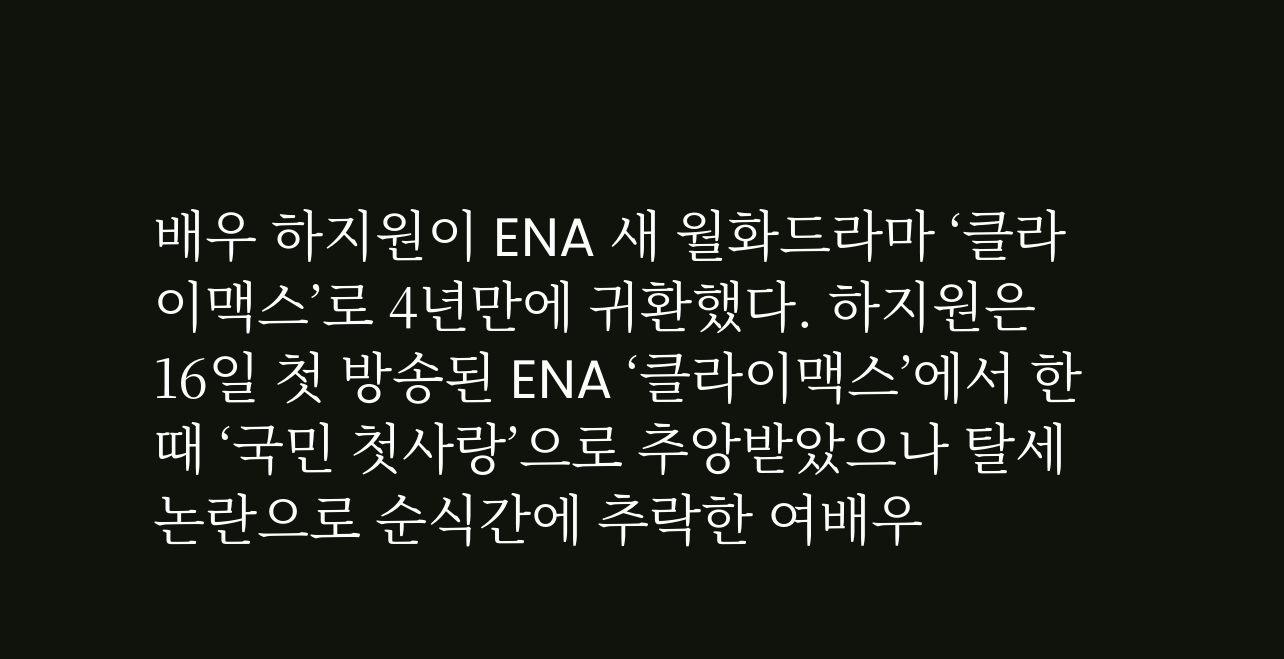배우 하지원이 ENA 새 월화드라마 ‘클라이맥스’로 4년만에 귀환했다. 하지원은 16일 첫 방송된 ENA ‘클라이맥스’에서 한때 ‘국민 첫사랑’으로 추앙받았으나 탈세 논란으로 순식간에 추락한 여배우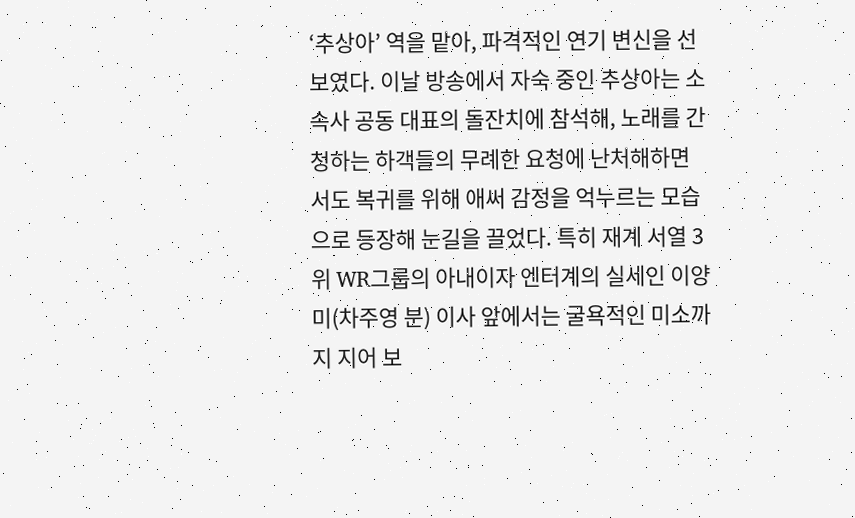‘추상아’ 역을 맡아, 파격적인 연기 변신을 선보였다. 이날 방송에서 자숙 중인 추상아는 소속사 공동 대표의 돌잔치에 참석해, 노래를 간청하는 하객들의 무례한 요청에 난처해하면서도 복귀를 위해 애써 감정을 억누르는 모습으로 등장해 눈길을 끌었다. 특히 재계 서열 3위 WR그룹의 아내이자 엔터계의 실세인 이양미(차주영 분) 이사 앞에서는 굴욕적인 미소까지 지어 보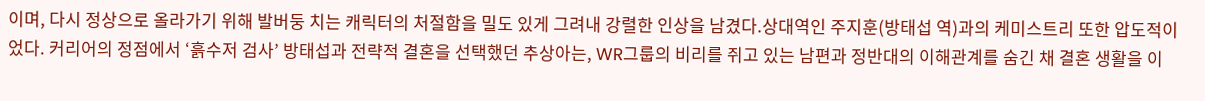이며, 다시 정상으로 올라가기 위해 발버둥 치는 캐릭터의 처절함을 밀도 있게 그려내 강렬한 인상을 남겼다.상대역인 주지훈(방태섭 역)과의 케미스트리 또한 압도적이었다. 커리어의 정점에서 ‘흙수저 검사’ 방태섭과 전략적 결혼을 선택했던 추상아는, WR그룹의 비리를 쥐고 있는 남편과 정반대의 이해관계를 숨긴 채 결혼 생활을 이